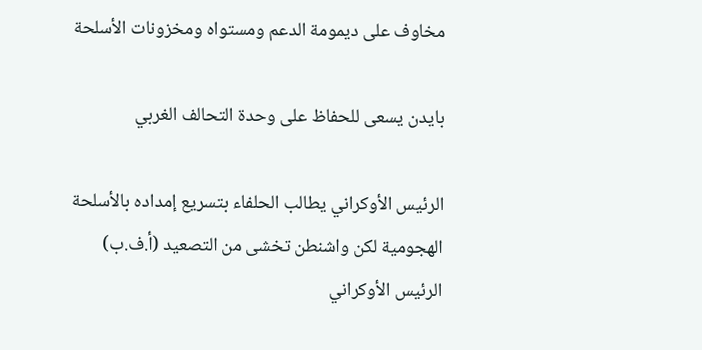مخاوف على ديمومة الدعم ومستواه ومخزونات الأسلحة

بايدن يسعى للحفاظ على وحدة التحالف الغربي

الرئيس الأوكراني يطالب الحلفاء بتسريع إمداده بالأسلحة الهجومية لكن واشنطن تخشى من التصعيد (أ.ف.ب)
الرئيس الأوكراني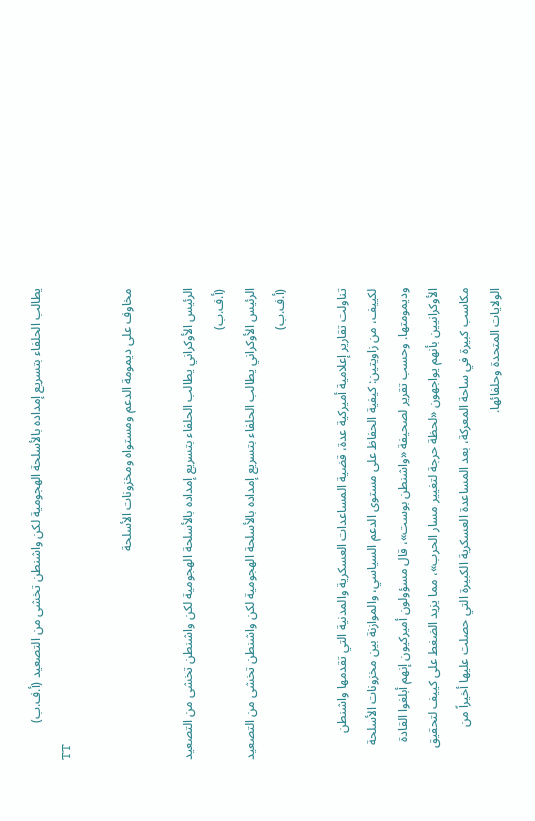يطالب الحلفاء بتسريع إمداده بالأسلحة الهجومية لكن واشنطن تخشى من التصعيد (أ.ف.ب)
TT

مخاوف على ديمومة الدعم ومستواه ومخزونات الأسلحة

الرئيس الأوكراني يطالب الحلفاء بتسريع إمداده بالأسلحة الهجومية لكن واشنطن تخشى من التصعيد (أ.ف.ب)
الرئيس الأوكراني يطالب الحلفاء بتسريع إمداده بالأسلحة الهجومية لكن واشنطن تخشى من التصعيد (أ.ف.ب)

تناولت تقارير إعلامية أميركية عدة، قضية المساعدات العسكرية والمدنية التي تقدمها واشنطن لكييف، من زاويتين: كيفية الحفاظ على مستوى الدعم السياسي، والموازنة بين مخزونات الأسلحة وديمومتها. وحسب تقرير لصحيفة «واشنطن بوست»، قال مسؤولون أميركيون إنهم أبلغوا القادة الأوكرانيين بأنهم يواجهون «لحظة حرجة لتغيير مسار الحرب»، مما يزيد الضغط على كييف لتحقيق مكاسب كبيرة في ساحة المعركة، بعد المساعدة العسكرية الكبيرة التي حصلت عليها أخيراً من الولايات المتحدة وحلفائها.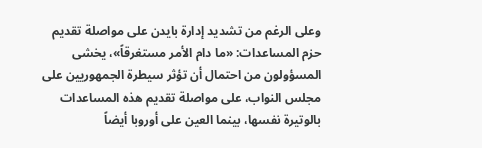وعلى الرغم من تشديد إدارة بايدن على مواصلة تقديم حزم المساعدات: «ما دام الأمر مستغرقاً»، يخشى المسؤولون من احتمال أن تؤثر سيطرة الجمهوريين على مجلس النواب، على مواصلة تقديم هذه المساعدات بالوتيرة نفسها، بينما العين على أوروبا أيضاً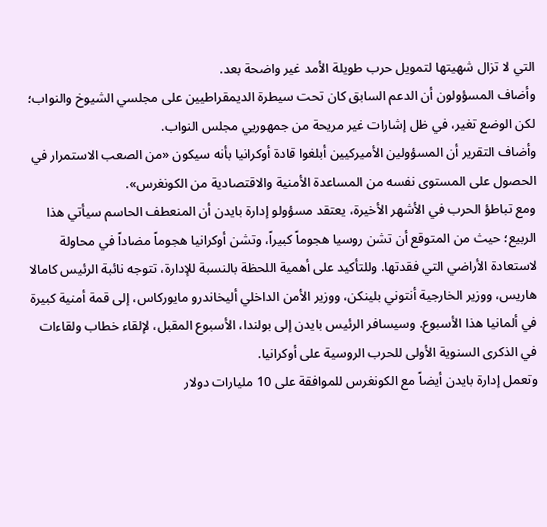التي لا تزال شهيتها لتمويل حرب طويلة الأمد غير واضحة بعد.
وأضاف المسؤولون أن الدعم السابق كان تحت سيطرة الديمقراطيين على مجلسي الشيوخ والنواب؛ لكن الوضع تغير، في ظل إشارات غير مريحة من جمهوريي مجلس النواب.
وأضاف التقرير أن المسؤولين الأميركيين أبلغوا قادة أوكرانيا بأنه سيكون «من الصعب الاستمرار في الحصول على المستوى نفسه من المساعدة الأمنية والاقتصادية من الكونغرس».
ومع تباطؤ الحرب في الأشهر الأخيرة، يعتقد مسؤولو إدارة بايدن أن المنعطف الحاسم سيأتي هذا الربيع؛ حيث من المتوقع أن تشن روسيا هجوماً كبيراً، وتشن أوكرانيا هجوماً مضاداً في محاولة لاستعادة الأراضي التي فقدتها. وللتأكيد على أهمية اللحظة بالنسبة للإدارة، تتوجه نائبة الرئيس كامالا هاريس، ووزير الخارجية أنتوني بلينكن، ووزير الأمن الداخلي أليخاندرو مايوركاس، إلى قمة أمنية كبيرة في ألمانيا هذا الأسبوع. وسيسافر الرئيس بايدن إلى بولندا، الأسبوع المقبل، لإلقاء خطاب ولقاءات في الذكرى السنوية الأولى للحرب الروسية على أوكرانيا.
وتعمل إدارة بايدن أيضاً مع الكونغرس للموافقة على 10 مليارات دولار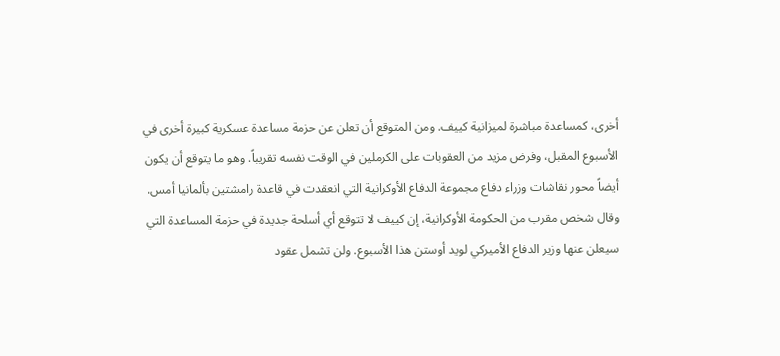أخرى، كمساعدة مباشرة لميزانية كييف. ومن المتوقع أن تعلن عن حزمة مساعدة عسكرية كبيرة أخرى في الأسبوع المقبل، وفرض مزيد من العقوبات على الكرملين في الوقت نفسه تقريباً. وهو ما يتوقع أن يكون أيضاً محور نقاشات وزراء دفاع مجموعة الدفاع الأوكرانية التي انعقدت في قاعدة رامشتين بألمانيا أمس.
وقال شخص مقرب من الحكومة الأوكرانية، إن كييف لا تتوقع أي أسلحة جديدة في حزمة المساعدة التي سيعلن عنها وزير الدفاع الأميركي لويد أوستن هذا الأسبوع. ولن تشمل عقود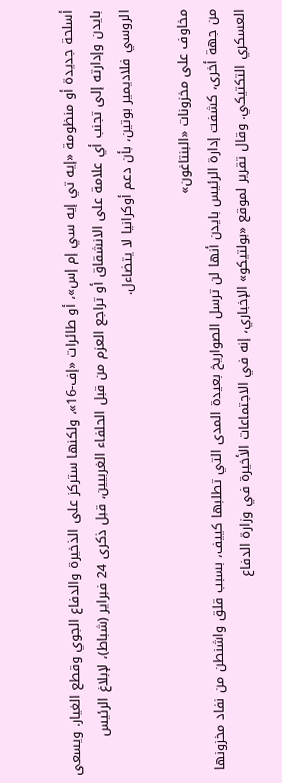أسلحة جديدة أو منظومة «إيه تي إيه سي إم إس»، أو طائرات «إف-16»، ولكنها ستركز على الذخيرة والدفاع الجوي وقطع الغيار. ويسعى بايدن وإدارته إلى تجنب أي علامة على الانشقاق أو تراجع العزم من قبل الحلفاء الغربيين، قبل ذكرى 24 فبراير (شباط)، لإبلاغ الرئيس الروسي فلاديمير بوتين، بأن دعم أوكرانيا لا يتضاءل.

مخاوف على مخزونات «البنتاغون»
من جهة أخرى، كشفت إدارة الرئيس بايدن أنها لن ترسل الصواريخ بعيدة المدى التي تطلبها كييف، بسبب قلق واشنطن من نفاد مخزونها العسكري التكتيكي. وقال تقرير لموقع «بولتيكو» الإخباري، إنه في الاجتماعات الأخيرة في وزارة الدفاع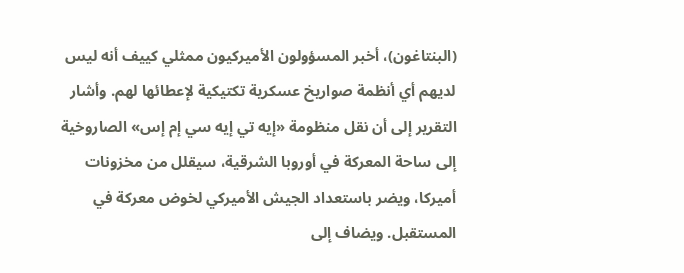(البنتاغون)، أخبر المسؤولون الأميركيون ممثلي كييف أنه ليس لديهم أي أنظمة صواريخ عسكرية تكتيكية لإعطائها لهم. وأشار التقرير إلى أن نقل منظومة «إيه تي إيه سي إم إس» الصاروخية إلى ساحة المعركة في أوروبا الشرقية، سيقلل من مخزونات أميركا، ويضر باستعداد الجيش الأميركي لخوض معركة في المستقبل. ويضاف إلى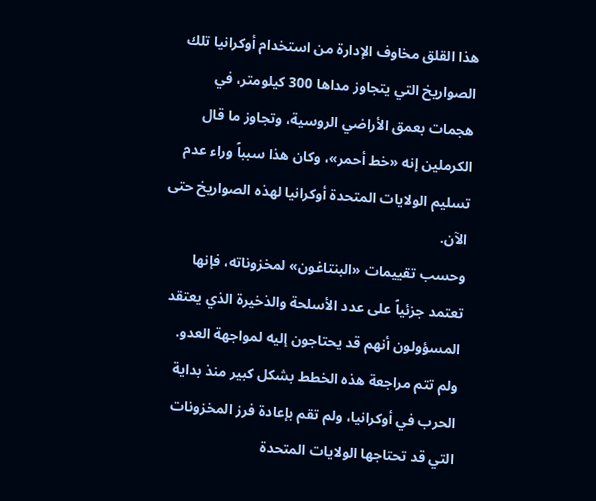هذا القلق مخاوف الإدارة من استخدام أوكرانيا تلك الصواريخ التي يتجاوز مداها 300 كيلومتر، في هجمات بعمق الأراضي الروسية، وتجاوز ما قال الكرملين إنه «خط أحمر»، وكان هذا سبباً وراء عدم تسليم الولايات المتحدة أوكرانيا لهذه الصواريخ حتى الآن.
وحسب تقييمات «البنتاغون» لمخزوناته، فإنها تعتمد جزئياً على عدد الأسلحة والذخيرة الذي يعتقد المسؤولون أنهم قد يحتاجون إليه لمواجهة العدو. ولم تتم مراجعة هذه الخطط بشكل كبير منذ بداية الحرب في أوكرانيا، ولم تقم بإعادة فرز المخزونات التي قد تحتاجها الولايات المتحدة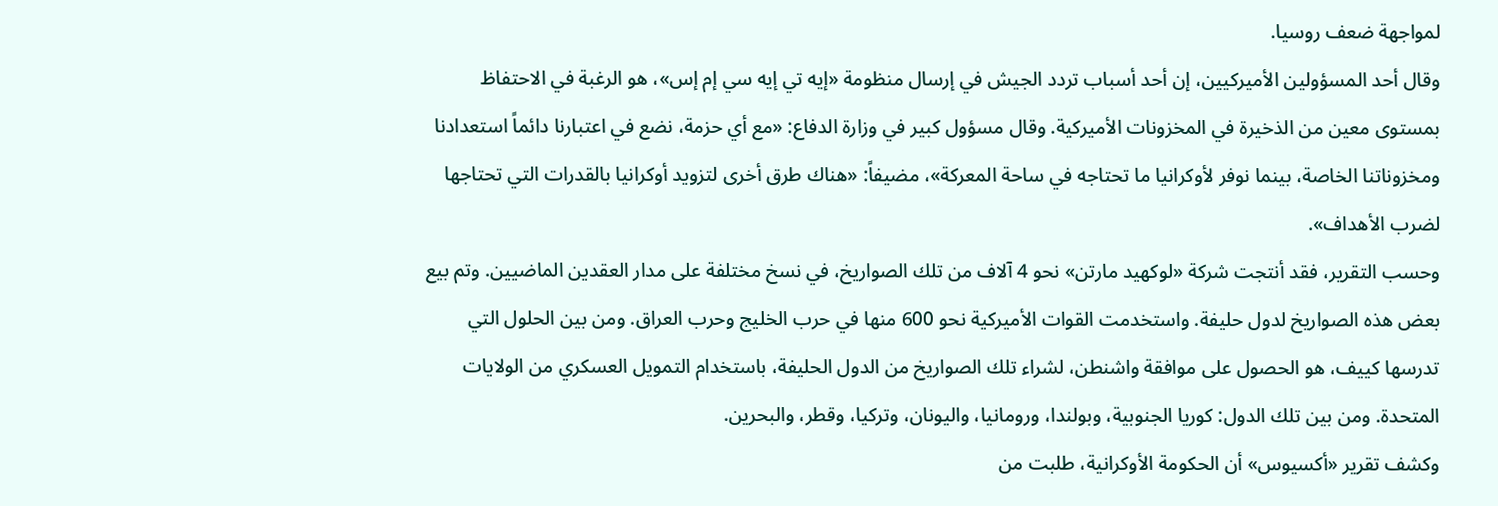لمواجهة ضعف روسيا.
وقال أحد المسؤولين الأميركيين، إن أحد أسباب تردد الجيش في إرسال منظومة «إيه تي إيه سي إم إس»، هو الرغبة في الاحتفاظ بمستوى معين من الذخيرة في المخزونات الأميركية. وقال مسؤول كبير في وزارة الدفاع: «مع أي حزمة، نضع في اعتبارنا دائماً استعدادنا ومخزوناتنا الخاصة، بينما نوفر لأوكرانيا ما تحتاجه في ساحة المعركة»، مضيفاً: «هناك طرق أخرى لتزويد أوكرانيا بالقدرات التي تحتاجها لضرب الأهداف».
وحسب التقرير، فقد أنتجت شركة «لوكهيد مارتن» نحو 4 آلاف من تلك الصواريخ، في نسخ مختلفة على مدار العقدين الماضيين. وتم بيع بعض هذه الصواريخ لدول حليفة. واستخدمت القوات الأميركية نحو 600 منها في حرب الخليج وحرب العراق. ومن بين الحلول التي تدرسها كييف، هو الحصول على موافقة واشنطن، لشراء تلك الصواريخ من الدول الحليفة، باستخدام التمويل العسكري من الولايات المتحدة. ومن بين تلك الدول: كوريا الجنوبية، وبولندا، ورومانيا، واليونان، وتركيا، وقطر، والبحرين.
وكشف تقرير «أكسيوس» أن الحكومة الأوكرانية، طلبت من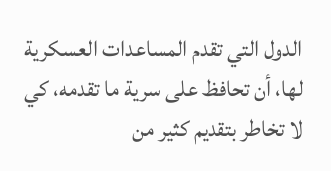الدول التي تقدم المساعدات العسكرية لها، أن تحافظ على سرية ما تقدمه، كي لا تخاطر بتقديم كثير من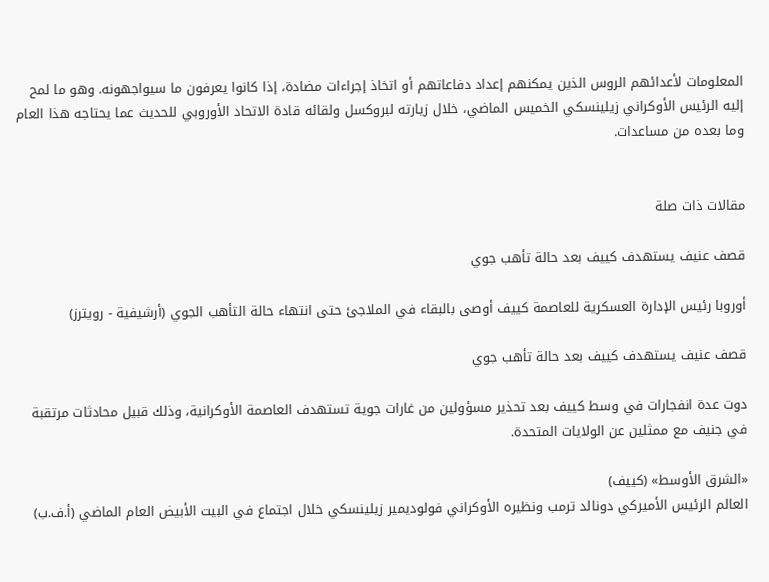المعلومات لأعدائهم الروس الذين يمكنهم إعداد دفاعاتهم أو اتخاذ إجراءات مضادة، إذا كانوا يعرفون ما سيواجهونه. وهو ما لمح إليه الرئيس الأوكراني زيلينسكي الخميس الماضي، خلال زيارته لبروكسل ولقائه قادة الاتحاد الأوروبي للحديث عما يحتاجه هذا العام وما بعده من مساعدات.


مقالات ذات صلة

قصف عنيف يستهدف كييف بعد حالة تأهب جوي

أوروبا رئيس الإدارة العسكرية للعاصمة كييف أوصى بالبقاء في الملاجئ حتى انتهاء حالة التأهب الجوي (أرشيفية - رويترز)

قصف عنيف يستهدف كييف بعد حالة تأهب جوي

دوت عدة انفجارات في وسط كييف بعد تحذير مسؤولين من غارات جوية تستهدف العاصمة الأوكرانية، وذلك قبيل محادثات مرتقبة في جنيف مع ممثلين عن الولايات المتحدة.

«الشرق الأوسط» (كييف)
العالم الرئيس الأميركي دونالد ترمب ونظيره الأوكراني فولوديمير زيلينسكي خلال اجتماع في البيت الأبيض العام الماضي (أ.ف.ب)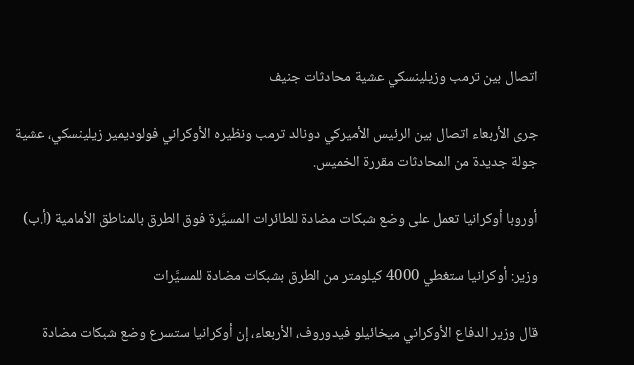اتصال بين ترمب وزيلينسكي عشية محادثات جنيف

جرى الأربعاء اتصال بين الرئيس الأميركي دونالد ترمب ونظيره الأوكراني فولوديمير زيلينسكي، عشية جولة جديدة من المحادثات مقررة الخميس.

أوروبا أوكرانيا تعمل على وضع شبكات مضادة للطائرات المسيَّرة فوق الطرق بالمناطق الأمامية (أ.ب)

وزير: أوكرانيا ستغطي 4000 كيلومتر من الطرق بشبكات مضادة للمسيَّرات

قال وزير الدفاع الأوكراني ميخائيلو فيدوروف، الأربعاء، إن أوكرانيا ستسرع وضع شبكات مضادة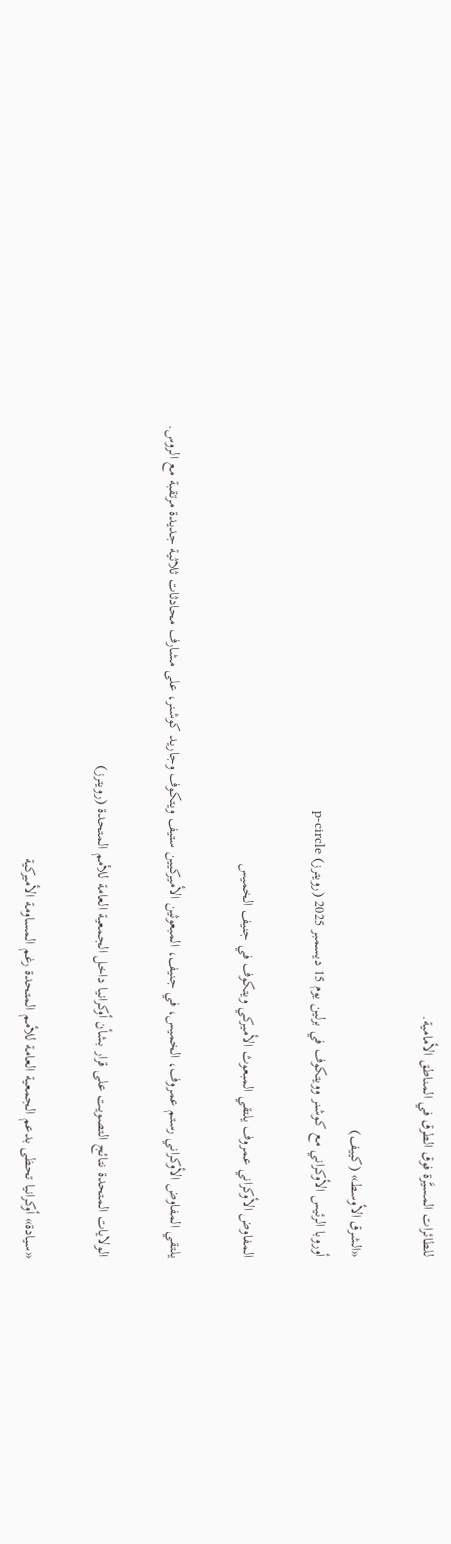للطائرات المسيَّرة فوق الطرق في المناطق الأمامية.

«الشرق الأوسط» (كييف)
أوروبا الرئيس الأوكراني مع كوشنر وويتكوف في برلين يوم 15 ديسمبر 2025 (رويترز) p-circle

المفاوض الأوكراني عمروف يلتقي المبعوث الأميركي ويتكوف في جنيف الخميس

يلتقي المفاوض الأوكراني رستم عمروف، الخميس، في جنيف، المبعوثين الأميركيين ستيف ويتكوف وجاريد كوشنر، على مشارف محادثات ثلاثية جديدة مرتقبة مع الروس.

الولايات المتحدة نتائج التصويت على قرار بشأن أوكرانيا داخل الجمعية العامة للأمم المتحدة (رويترز)

«سيادة» أوكرانيا تحظى بدعم الجمعية العامة للأمم المتحدة رغم المساومة الأميركية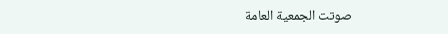صوتت الجمعية العامة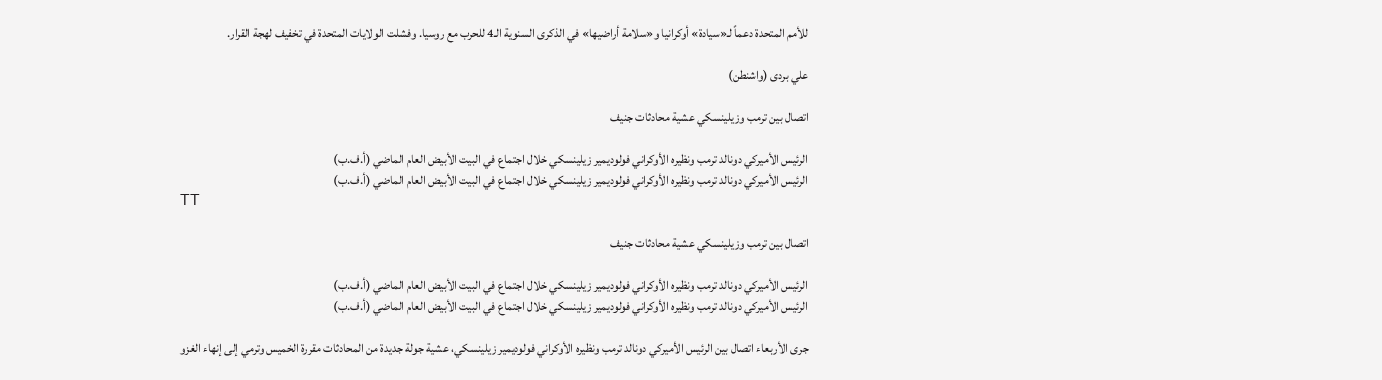للأمم المتحدة دعماً لـ«سيادة» أوكرانيا و«سلامة أراضيها» في الذكرى السنوية الـ4 للحرب مع روسيا. وفشلت الولايات المتحدة في تخفيف لهجة القرار.

علي بردى (واشنطن)

اتصال بين ترمب وزيلينسكي عشية محادثات جنيف

الرئيس الأميركي دونالد ترمب ونظيره الأوكراني فولوديمير زيلينسكي خلال اجتماع في البيت الأبيض العام الماضي (أ.ف.ب)
الرئيس الأميركي دونالد ترمب ونظيره الأوكراني فولوديمير زيلينسكي خلال اجتماع في البيت الأبيض العام الماضي (أ.ف.ب)
TT

اتصال بين ترمب وزيلينسكي عشية محادثات جنيف

الرئيس الأميركي دونالد ترمب ونظيره الأوكراني فولوديمير زيلينسكي خلال اجتماع في البيت الأبيض العام الماضي (أ.ف.ب)
الرئيس الأميركي دونالد ترمب ونظيره الأوكراني فولوديمير زيلينسكي خلال اجتماع في البيت الأبيض العام الماضي (أ.ف.ب)

جرى الأربعاء اتصال بين الرئيس الأميركي دونالد ترمب ونظيره الأوكراني فولوديمير زيلينسكي، عشية جولة جديدة من المحادثات مقررة الخميس وترمي إلى إنهاء الغزو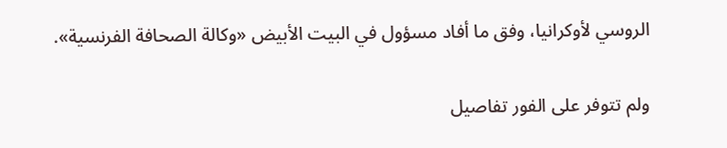الروسي لأوكرانيا، وفق ما أفاد مسؤول في البيت الأبيض «وكالة الصحافة الفرنسية».

ولم تتوفر على الفور تفاصيل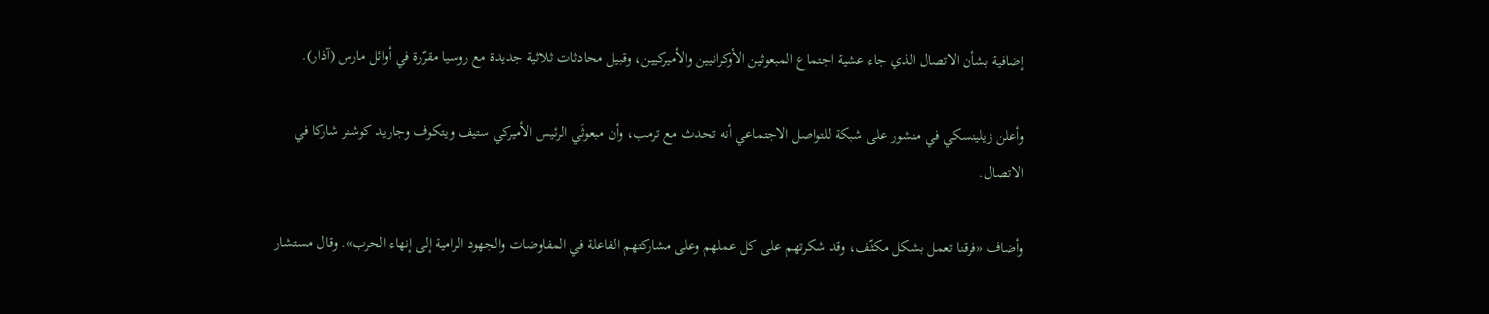إضافية بشأن الاتصال الذي جاء عشية اجتماع المبعوثين الأوكرانيين والأميركيين، وقبيل محادثات ثلاثية جديدة مع روسيا مقرّرة في أوائل مارس (آذار).

وأعلن زيلينسكي في منشور على شبكة للتواصل الاجتماعي أنه تحدث مع ترمب، وأن مبعوثَي الرئيس الأميركي ستيف ويتكوف وجاريد كوشنر شاركا في الاتصال.

وأضاف «فرقنا تعمل بشكل مكثّف، وقد شكرتهم على كل عملهم وعلى مشاركتهم الفاعلة في المفاوضات والجهود الرامية إلى إنهاء الحرب». وقال مستشار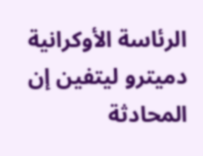الرئاسة الأوكرانية دميترو ليتفين إن المحادثة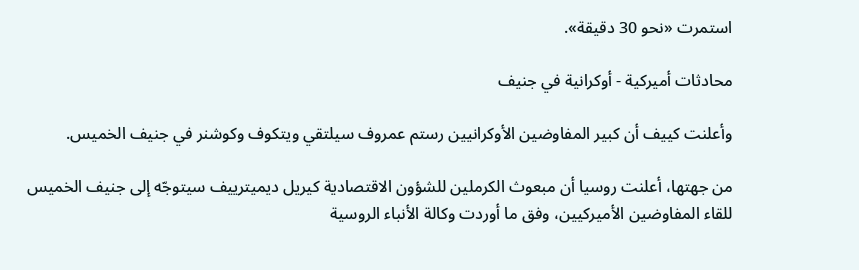استمرت «نحو 30 دقيقة».

محادثات أميركية - أوكرانية في جنيف

وأعلنت كييف أن كبير المفاوضين الأوكرانيين رستم عمروف سيلتقي ويتكوف وكوشنر في جنيف الخميس.

من جهتها، أعلنت روسيا أن مبعوث الكرملين للشؤون الاقتصادية كيريل ديميترييف سيتوجّه إلى جنيف الخميس للقاء المفاوضين الأميركيين، وفق ما أوردت وكالة الأنباء الروسية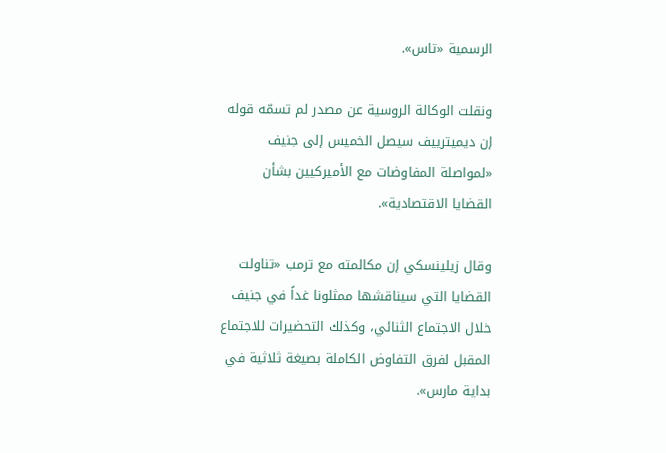الرسمية «تاس».

ونقلت الوكالة الروسية عن مصدر لم تسمّه قوله إن ديميترييف سيصل الخميس إلى جنيف «لمواصلة المفاوضات مع الأميركيين بشأن القضايا الاقتصادية».

وقال زيلينسكي إن مكالمته مع ترمب «تناولت القضايا التي سيناقشها ممثلونا غداً في جنيف خلال الاجتماع الثنائي، وكذلك التحضيرات للاجتماع المقبل لفرق التفاوض الكاملة بصيغة ثلاثية في بداية مارس».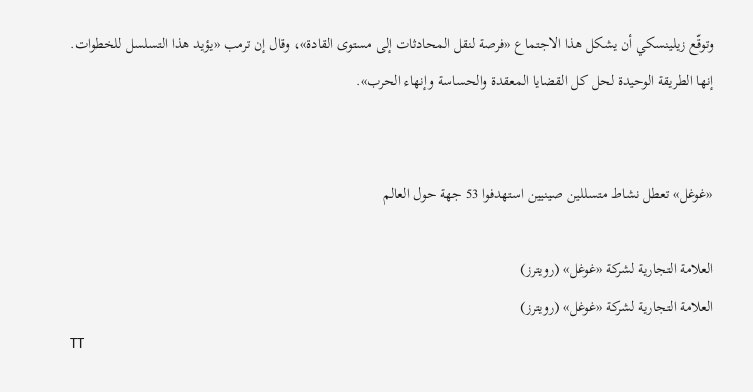وتوقّع زيلينسكي أن يشكل هذا الاجتماع «فرصة لنقل المحادثات إلى مستوى القادة»، وقال إن ترمب «يؤيد هذا التسلسل للخطوات. إنها الطريقة الوحيدة لحل كل القضايا المعقدة والحساسة وإنهاء الحرب».


«غوغل» تعطل نشاط متسللين صينيين استهدفوا 53 جهة حول العالم

العلامة التجارية لشركة «غوغل» (رويترز)
العلامة التجارية لشركة «غوغل» (رويترز)
TT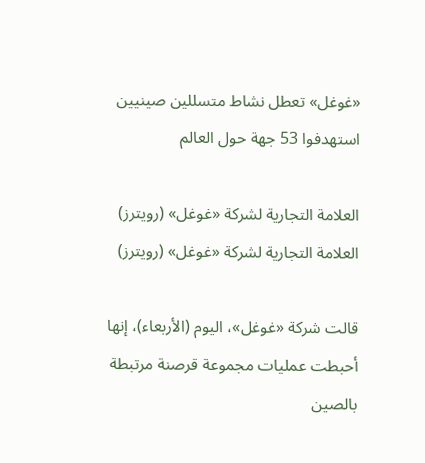«غوغل» تعطل نشاط متسللين صينيين استهدفوا 53 جهة حول العالم

العلامة التجارية لشركة «غوغل» (رويترز)
العلامة التجارية لشركة «غوغل» (رويترز)

قالت شركة «غوغل»، ‌اليوم (الأربعاء)، إنها أحبطت عمليات مجموعة قرصنة مرتبطة بالصين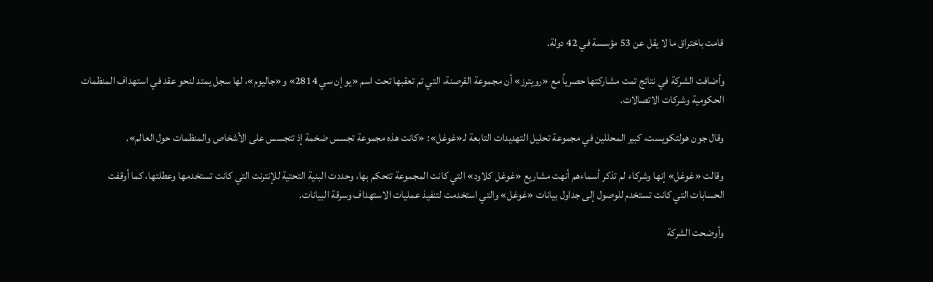قامت باختراق ما لا يقل عن 53 مؤسسة في 42 دولة.

وأضافت الشركة في نتائج تمت مشاركتها حصرياً مع «رويترز» أن مجموعة القرصنة، التي تم تعقبها تحت اسم «يو إن سي 2814» و«جاليوم»، لها سجل يمتد لنحو عقد في استهداف المنظمات الحكومية وشركات الاتصالات.

وقال جون هولتكويست، كبير المحللين في مجموعة تحليل التهديدات التابعة لـ«غوغل»: «كانت هذه مجموعة تجسس ضخمة إذ تتجسس على ‌الأشخاص والمنظمات حول ‌العالم».

وقالت «غوغل» إنها وشركاء لم ‌تذكر أسماءهم أنهت مشاريع «غوغل كلاود» التي كانت المجموعة تتحكم بها، وحددت البنية التحتية للإنترنت التي كانت تستخدمها وعطلتها، كما أوقفت الحسابات التي كانت تستخدم للوصول إلى جداول بيانات «غوغل» والتي استخدمت لتنفيذ عمليات الاستهداف وسرقة البيانات.

وأوضحت الشركة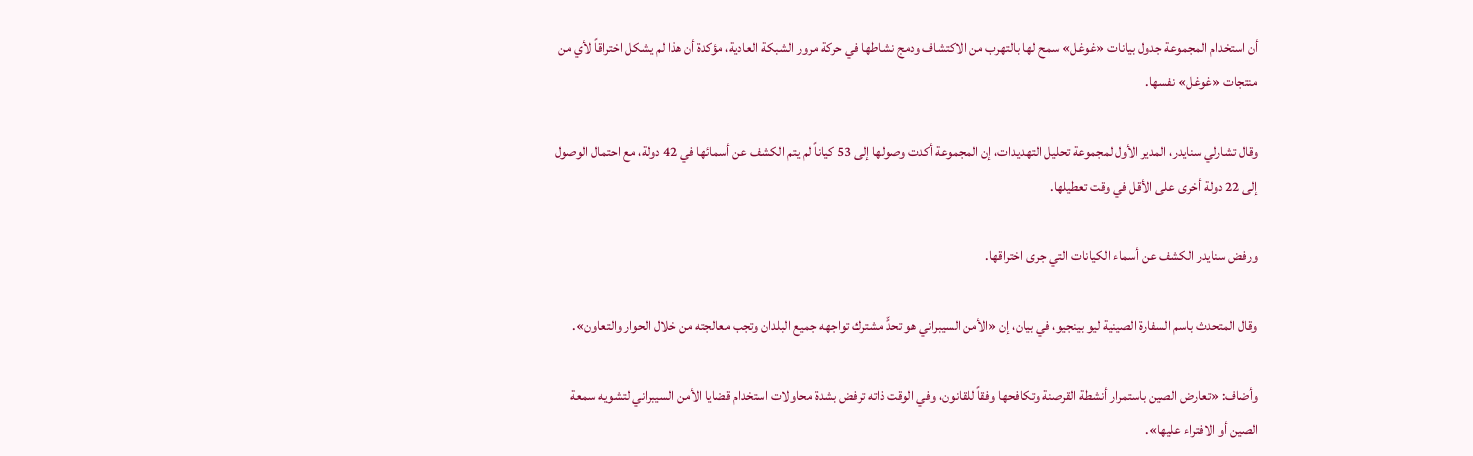أن استخدام المجموعة جدول بيانات «غوغل» سمح لها بالتهرب من الاكتشاف ودمج نشاطها في ‌حركة مرور الشبكة العادية، مؤكدة ‌أن هذا لم يشكل اختراقاً لأي من منتجات ‌«غوغل» نفسها.

وقال تشارلي سنايدر، المدير الأول لمجموعة ‌تحليل التهديدات، إن المجموعة أكدت وصولها إلى 53 كياناً لم يتم الكشف عن أسمائها في 42 دولة، مع احتمال الوصول إلى 22 دولة أخرى على الأقل في ‌وقت تعطيلها.

ورفض سنايدر الكشف عن أسماء الكيانات التي جرى اختراقها.

وقال المتحدث باسم السفارة الصينية ليو بينجيو، في بيان، إن «الأمن السيبراني هو تحدٍّ مشترك تواجهه جميع البلدان وتجب معالجته من خلال الحوار والتعاون».

وأضاف: «تعارض الصين باستمرار أنشطة القرصنة وتكافحها وفقاً للقانون، وفي الوقت ذاته ترفض بشدة محاولات استخدام قضايا الأمن السيبراني لتشويه سمعة الصين أو الافتراء عليها».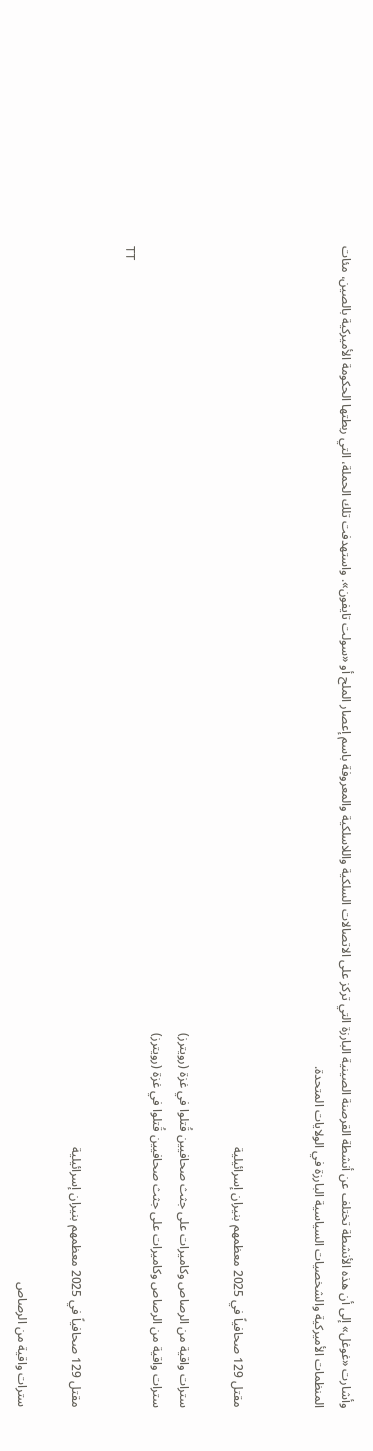وأشارت «غوغل» إلى أن هذه الأنشطة تختلف عن أنشطة القرصنة الصينية البارزة التي تركز على الاتصالات السلكية واللاسلكية والمعروفة باسم إعصار الملح أو «سولت تايفون». واستهدفت تلك الحملة، التي ربطتها الحكومة الأميركية بالصين، مئات المنظمات الأميركية والشخصيات السياسية البارزة في الولايات المتحدة.


مقتل 129 صحافياً في 2025 معظمهم بنيران إسرائيلية

سترات واقية من الرصاص وكاميرات على جثث صحافيين قُتلوا في غزة (رويترز)
سترات واقية من الرصاص وكاميرات على جثث صحافيين قُتلوا في غزة (رويترز)
TT

مقتل 129 صحافياً في 2025 معظمهم بنيران إسرائيلية

سترات واقية من الرصاص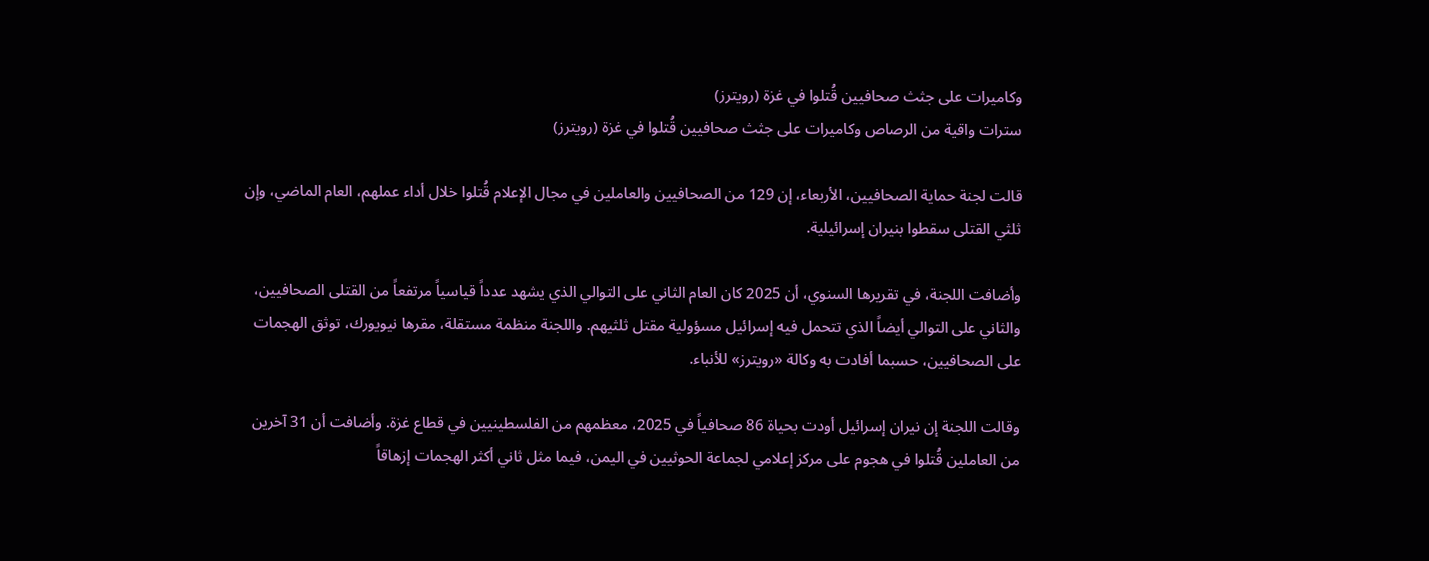وكاميرات على جثث صحافيين قُتلوا في غزة (رويترز)
سترات واقية من الرصاص وكاميرات على جثث صحافيين قُتلوا في غزة (رويترز)

قالت لجنة حماية الصحافيين، الأربعاء، إن 129 من الصحافيين والعاملين في مجال الإعلام قُتلوا خلال أداء عملهم، العام الماضي، وإن ثلثي القتلى سقطوا بنيران إسرائيلية.

وأضافت اللجنة، في تقريرها السنوي، أن 2025 كان العام الثاني على التوالي الذي يشهد عدداً قياسياً مرتفعاً من القتلى الصحافيين، والثاني على التوالي أيضاً الذي تتحمل فيه إسرائيل مسؤولية مقتل ثلثيهم. واللجنة منظمة مستقلة، مقرها نيويورك، توثق الهجمات على الصحافيين، حسبما أفادت به وكالة «رويترز» للأنباء.

وقالت اللجنة إن نيران إسرائيل أودت بحياة 86 صحافياً في 2025، معظمهم من الفلسطينيين في قطاع غزة. وأضافت أن 31 آخرين من العاملين قُتلوا في هجوم على مركز إعلامي لجماعة الحوثيين في اليمن، فيما مثل ثاني أكثر الهجمات إزهاقاً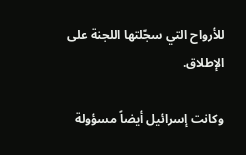للأرواح التي سجّلتها اللجنة على الإطلاق.

وكانت إسرائيل أيضاً مسؤولة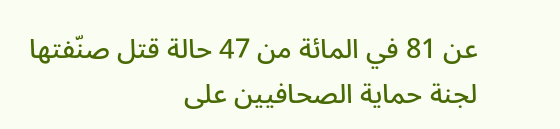عن 81 في المائة من 47 حالة قتل صنّفتها لجنة حماية الصحافيين على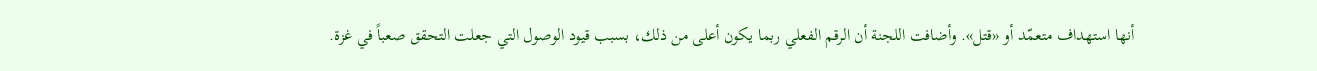أنها استهداف متعمّد أو «قتل». وأضافت اللجنة أن الرقم الفعلي ربما يكون أعلى من ذلك، بسبب قيود الوصول التي جعلت التحقق صعباً في غزة.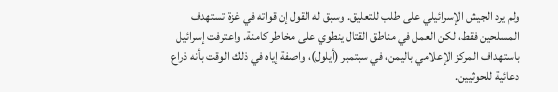ولم يرد الجيش الإسرائيلي على طلب للتعليق. وسبق له القول إن قواته في غزة تستهدف المسلحين فقط، لكن العمل في مناطق القتال ينطوي على مخاطر كامنة. واعترفت إسرائيل باستهداف المركز الإعلامي باليمن، في سبتمبر (أيلول)، واصفة إياه في ذلك الوقت بأنه ذراع دعائية للحوثيين.